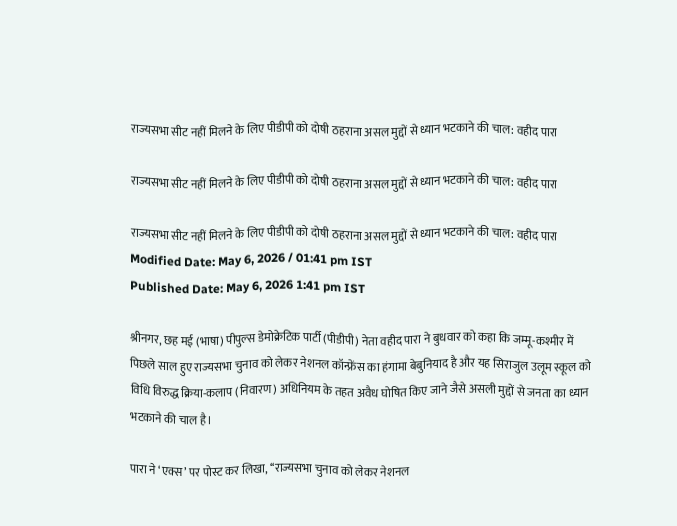राज्यसभा सीट नहीं मिलने के लिए पीडीपी को दोषी ठहराना असल मुद्दों से ध्यान भटकाने की चाल: वहीद पारा

राज्यसभा सीट नहीं मिलने के लिए पीडीपी को दोषी ठहराना असल मुद्दों से ध्यान भटकाने की चाल: वहीद पारा

राज्यसभा सीट नहीं मिलने के लिए पीडीपी को दोषी ठहराना असल मुद्दों से ध्यान भटकाने की चाल: वहीद पारा
Modified Date: May 6, 2026 / 01:41 pm IST
Published Date: May 6, 2026 1:41 pm IST

श्रीनगर, छह मई (भाषा) पीपुल्स डेमोक्रेटिक पार्टी (पीडीपी) नेता वहीद पारा ने बुधवार को कहा कि जम्मू-कश्मीर में पिछले साल हुए राज्यसभा चुनाव को लेकर नेशनल कॉन्फ्रेंस का हंगामा बेबुनियाद है और यह सिराजुल उलूम स्कूल को विधि विरुद्ध क्रिया-कलाप (निवारण) अधिनियम के तहत अवैध घोषित किए जाने जैसे असली मुद्दों से जनता का ध्यान भटकाने की चाल है।

पारा ने ‘एक्स’ पर पोस्ट कर लिखा, ‘‘राज्यसभा चुनाव को लेकर नेशनल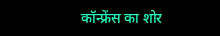कॉन्फ्रेंस का शोर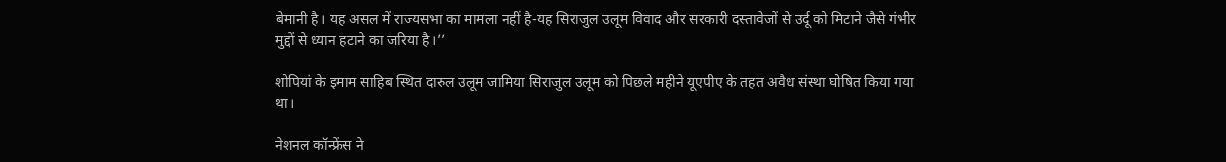बेमानी है। यह असल में राज्यसभा का मामला नहीं है-यह सिराजुल उलूम विवाद और सरकारी दस्तावेजों से उर्दू को मिटाने जैसे गंभीर मुद्दों से ध्यान हटाने का जरिया है।’’

शोपियां के इमाम साहिब स्थित दारुल उलूम जामिया सिराजुल उलूम को पिछले महीने यूएपीए के तहत अवैध संस्था घोषित किया गया था।

नेशनल कॉन्फ्रेंस ने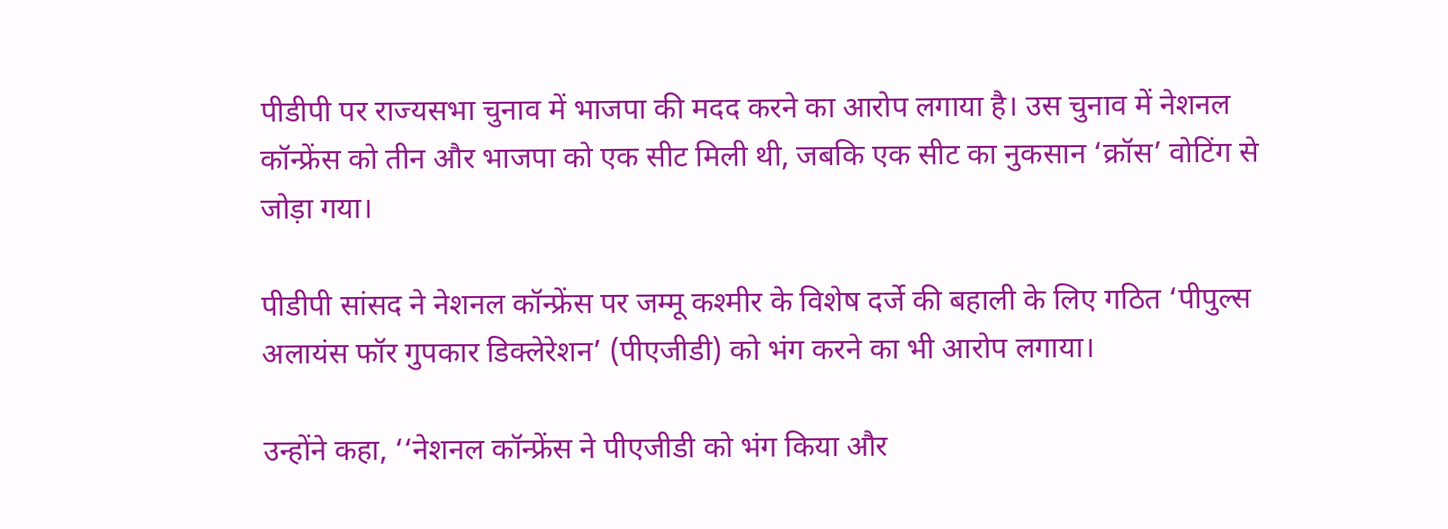पीडीपी पर राज्यसभा चुनाव में भाजपा की मदद करने का आरोप लगाया है। उस चुनाव में नेशनल कॉन्फ्रेंस को तीन और भाजपा को एक सीट मिली थी, जबकि एक सीट का नुकसान ‘क्रॉस’ वोटिंग से जोड़ा गया।

पीडीपी सांसद ने नेशनल कॉन्फ्रेंस पर जम्मू कश्मीर के विशेष दर्जे की बहाली के लिए गठित ‘पीपुल्स अलायंस फॉर गुपकार डिक्लेरेशन’ (पीएजीडी) को भंग करने का भी आरोप लगाया।

उन्होंने कहा, ‘‘नेशनल कॉन्फ्रेंस ने पीएजीडी को भंग किया और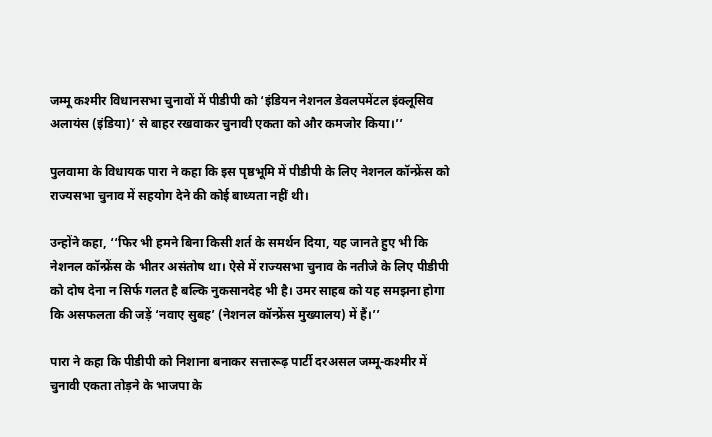जम्मू कश्मीर विधानसभा चुनावों में पीडीपी को ‘इंडियन नेशनल डेवलपमेंटल इंक्लूसिव अलायंस (इंडिया)’ से बाहर रखवाकर चुनावी एकता को और कमजोर किया।’’

पुलवामा के विधायक पारा ने कहा कि इस पृष्ठभूमि में पीडीपी के लिए नेशनल कॉन्फ्रेंस को राज्यसभा चुनाव में सहयोग देने की कोई बाध्यता नहीं थी।

उन्होंने कहा, ‘‘फिर भी हमने बिना किसी शर्त के समर्थन दिया, यह जानते हुए भी कि नेशनल कॉन्फ्रेंस के भीतर असंतोष था। ऐसे में राज्यसभा चुनाव के नतीजे के लिए पीडीपी को दोष देना न सिर्फ गलत है बल्कि नुकसानदेह भी है। उमर साहब को यह समझना होगा कि असफलता की जड़ें ‘नवाए सुबह’ (नेशनल कॉन्फ्रेंस मुख्यालय) में हैं।’’

पारा ने कहा कि पीडीपी को निशाना बनाकर सत्तारूढ़ पार्टी दरअसल जम्मू-कश्मीर में चुनावी एकता तोड़ने के भाजपा के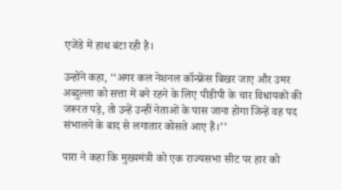एजेंडे में हाथ बंटा रही है।

उन्होंने कहा, ‘‘अगर कल नेशनल कॉन्फ्रेंस बिखर जाए और उमर अब्दुल्ला को सत्ता में बने रहने के लिए पीडीपी के चार विधायकों की जरूरत पड़े, तो उन्हें उन्हीं नेताओं के पास जाना होगा जिन्हें वह पद संभालने के बाद से लगातार कोसते आए हैं।’’

पारा ने कहा कि मुख्यमंत्री को एक राज्यसभा सीट पर हार को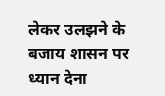लेकर उलझने के बजाय शासन पर ध्यान देना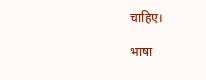चाहिए।

भाषा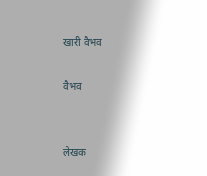खारी वैभव

वैभव


लेखक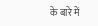के बारे में